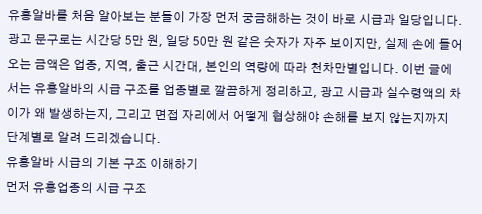유흥알바를 처음 알아보는 분들이 가장 먼저 궁금해하는 것이 바로 시급과 일당입니다. 광고 문구로는 시간당 5만 원, 일당 50만 원 같은 숫자가 자주 보이지만, 실제 손에 들어오는 금액은 업종, 지역, 출근 시간대, 본인의 역량에 따라 천차만별입니다. 이번 글에서는 유흥알바의 시급 구조를 업종별로 깔끔하게 정리하고, 광고 시급과 실수령액의 차이가 왜 발생하는지, 그리고 면접 자리에서 어떻게 협상해야 손해를 보지 않는지까지 단계별로 알려 드리겠습니다.
유흥알바 시급의 기본 구조 이해하기
먼저 유흥업종의 시급 구조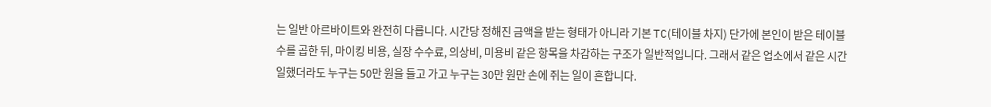는 일반 아르바이트와 완전히 다릅니다. 시간당 정해진 금액을 받는 형태가 아니라 기본 TC(테이블 차지) 단가에 본인이 받은 테이블 수를 곱한 뒤, 마이킹 비용, 실장 수수료, 의상비, 미용비 같은 항목을 차감하는 구조가 일반적입니다. 그래서 같은 업소에서 같은 시간 일했더라도 누구는 50만 원을 들고 가고 누구는 30만 원만 손에 쥐는 일이 흔합니다.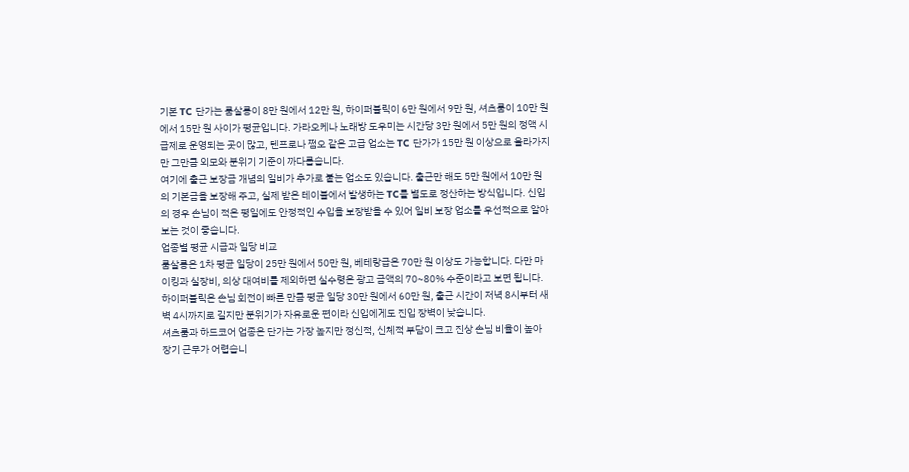기본 TC 단가는 룸살롱이 8만 원에서 12만 원, 하이퍼블릭이 6만 원에서 9만 원, 셔츠룸이 10만 원에서 15만 원 사이가 평균입니다. 가라오케나 노래방 도우미는 시간당 3만 원에서 5만 원의 정액 시급제로 운영되는 곳이 많고, 텐프로나 쩜오 같은 고급 업소는 TC 단가가 15만 원 이상으로 올라가지만 그만큼 외모와 분위기 기준이 까다롭습니다.
여기에 출근 보장금 개념의 일비가 추가로 붙는 업소도 있습니다. 출근만 해도 5만 원에서 10만 원의 기본금을 보장해 주고, 실제 받은 테이블에서 발생하는 TC를 별도로 정산하는 방식입니다. 신입의 경우 손님이 적은 평일에도 안정적인 수입을 보장받을 수 있어 일비 보장 업소를 우선적으로 알아보는 것이 좋습니다.
업종별 평균 시급과 일당 비교
룸살롱은 1차 평균 일당이 25만 원에서 50만 원, 베테랑급은 70만 원 이상도 가능합니다. 다만 마이킹과 실장비, 의상 대여비를 제외하면 실수령은 광고 금액의 70~80% 수준이라고 보면 됩니다. 하이퍼블릭은 손님 회전이 빠른 만큼 평균 일당 30만 원에서 60만 원, 출근 시간이 저녁 8시부터 새벽 4시까지로 길지만 분위기가 자유로운 편이라 신입에게도 진입 장벽이 낮습니다.
셔츠룸과 하드코어 업종은 단가는 가장 높지만 정신적, 신체적 부담이 크고 진상 손님 비율이 높아 장기 근무가 어렵습니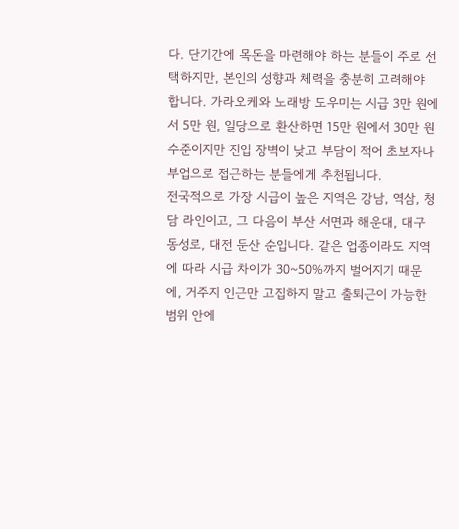다. 단기간에 목돈을 마련해야 하는 분들이 주로 선택하지만, 본인의 성향과 체력을 충분히 고려해야 합니다. 가라오케와 노래방 도우미는 시급 3만 원에서 5만 원, 일당으로 환산하면 15만 원에서 30만 원 수준이지만 진입 장벽이 낮고 부담이 적어 초보자나 부업으로 접근하는 분들에게 추천됩니다.
전국적으로 가장 시급이 높은 지역은 강남, 역삼, 청담 라인이고, 그 다음이 부산 서면과 해운대, 대구 동성로, 대전 둔산 순입니다. 같은 업종이라도 지역에 따라 시급 차이가 30~50%까지 벌어지기 때문에, 거주지 인근만 고집하지 말고 출퇴근이 가능한 범위 안에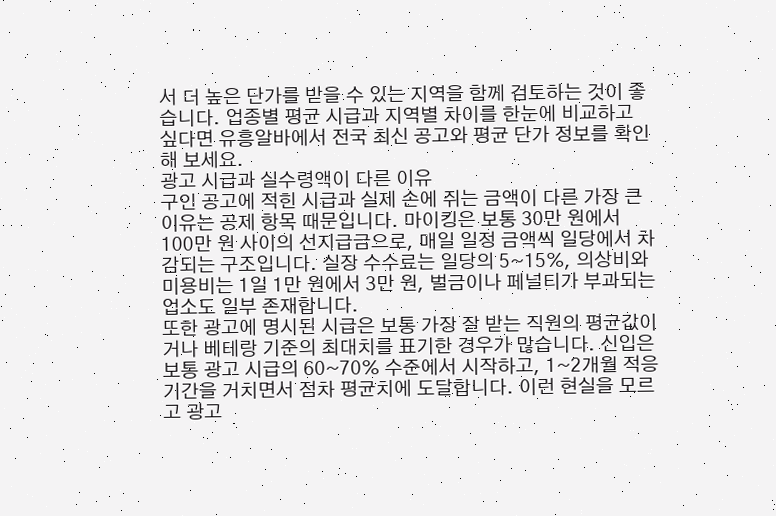서 더 높은 단가를 받을 수 있는 지역을 함께 검토하는 것이 좋습니다. 업종별 평균 시급과 지역별 차이를 한눈에 비교하고 싶다면 유흥알바에서 전국 최신 공고와 평균 단가 정보를 확인해 보세요.
광고 시급과 실수령액이 다른 이유
구인 공고에 적힌 시급과 실제 손에 쥐는 금액이 다른 가장 큰 이유는 공제 항목 때문입니다. 마이킹은 보통 30만 원에서 100만 원 사이의 선지급금으로, 매일 일정 금액씩 일당에서 차감되는 구조입니다. 실장 수수료는 일당의 5~15%, 의상비와 미용비는 1일 1만 원에서 3만 원, 벌금이나 페널티가 부과되는 업소도 일부 존재합니다.
또한 광고에 명시된 시급은 보통 가장 잘 받는 직원의 평균값이거나 베테랑 기준의 최대치를 표기한 경우가 많습니다. 신입은 보통 광고 시급의 60~70% 수준에서 시작하고, 1~2개월 적응 기간을 거치면서 점차 평균치에 도달합니다. 이런 현실을 모르고 광고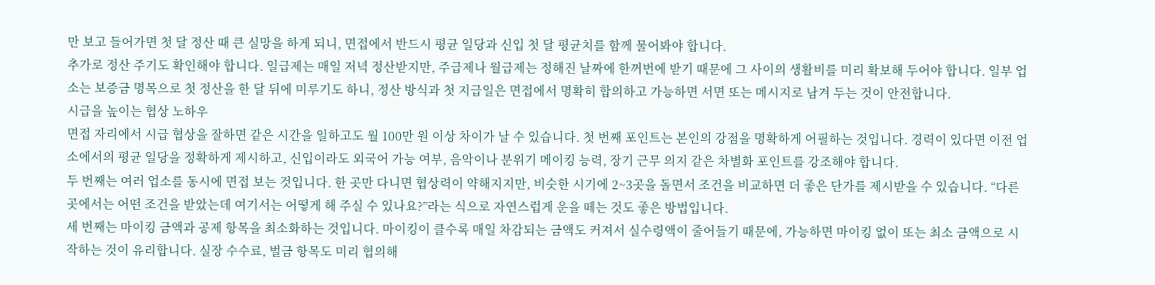만 보고 들어가면 첫 달 정산 때 큰 실망을 하게 되니, 면접에서 반드시 평균 일당과 신입 첫 달 평균치를 함께 물어봐야 합니다.
추가로 정산 주기도 확인해야 합니다. 일급제는 매일 저녁 정산받지만, 주급제나 월급제는 정해진 날짜에 한꺼번에 받기 때문에 그 사이의 생활비를 미리 확보해 두어야 합니다. 일부 업소는 보증금 명목으로 첫 정산을 한 달 뒤에 미루기도 하니, 정산 방식과 첫 지급일은 면접에서 명확히 합의하고 가능하면 서면 또는 메시지로 남겨 두는 것이 안전합니다.
시급을 높이는 협상 노하우
면접 자리에서 시급 협상을 잘하면 같은 시간을 일하고도 월 100만 원 이상 차이가 날 수 있습니다. 첫 번째 포인트는 본인의 강점을 명확하게 어필하는 것입니다. 경력이 있다면 이전 업소에서의 평균 일당을 정확하게 제시하고, 신입이라도 외국어 가능 여부, 음악이나 분위기 메이킹 능력, 장기 근무 의지 같은 차별화 포인트를 강조해야 합니다.
두 번째는 여러 업소를 동시에 면접 보는 것입니다. 한 곳만 다니면 협상력이 약해지지만, 비슷한 시기에 2~3곳을 돌면서 조건을 비교하면 더 좋은 단가를 제시받을 수 있습니다. “다른 곳에서는 어떤 조건을 받았는데 여기서는 어떻게 해 주실 수 있나요?”라는 식으로 자연스럽게 운을 떼는 것도 좋은 방법입니다.
세 번째는 마이킹 금액과 공제 항목을 최소화하는 것입니다. 마이킹이 클수록 매일 차감되는 금액도 커져서 실수령액이 줄어들기 때문에, 가능하면 마이킹 없이 또는 최소 금액으로 시작하는 것이 유리합니다. 실장 수수료, 벌금 항목도 미리 협의해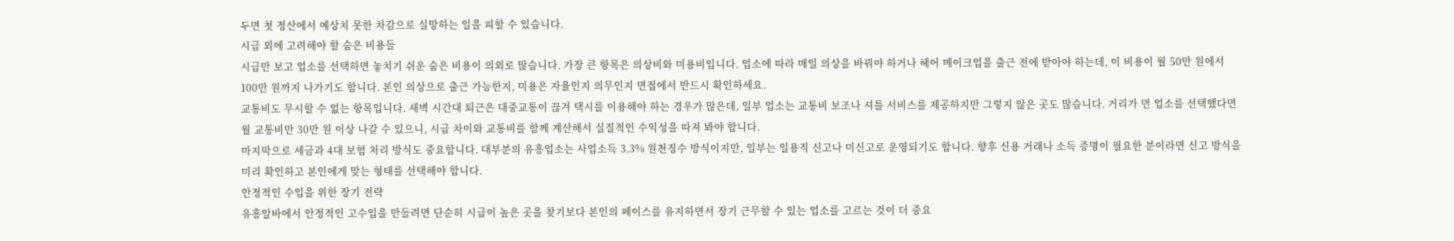두면 첫 정산에서 예상치 못한 차감으로 실망하는 일을 피할 수 있습니다.
시급 외에 고려해야 할 숨은 비용들
시급만 보고 업소를 선택하면 놓치기 쉬운 숨은 비용이 의외로 많습니다. 가장 큰 항목은 의상비와 미용비입니다. 업소에 따라 매일 의상을 바꿔야 하거나 헤어 메이크업을 출근 전에 받아야 하는데, 이 비용이 월 50만 원에서 100만 원까지 나가기도 합니다. 본인 의상으로 출근 가능한지, 미용은 자율인지 의무인지 면접에서 반드시 확인하세요.
교통비도 무시할 수 없는 항목입니다. 새벽 시간대 퇴근은 대중교통이 끊겨 택시를 이용해야 하는 경우가 많은데, 일부 업소는 교통비 보조나 셔틀 서비스를 제공하지만 그렇지 않은 곳도 많습니다. 거리가 먼 업소를 선택했다면 월 교통비만 30만 원 이상 나갈 수 있으니, 시급 차이와 교통비를 함께 계산해서 실질적인 수익성을 따져 봐야 합니다.
마지막으로 세금과 4대 보험 처리 방식도 중요합니다. 대부분의 유흥업소는 사업소득 3.3% 원천징수 방식이지만, 일부는 일용직 신고나 미신고로 운영되기도 합니다. 향후 신용 거래나 소득 증명이 필요한 분이라면 신고 방식을 미리 확인하고 본인에게 맞는 형태를 선택해야 합니다.
안정적인 수입을 위한 장기 전략
유흥알바에서 안정적인 고수입을 만들려면 단순히 시급이 높은 곳을 찾기보다 본인의 페이스를 유지하면서 장기 근무할 수 있는 업소를 고르는 것이 더 중요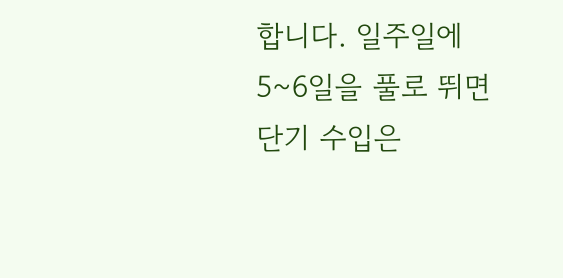합니다. 일주일에 5~6일을 풀로 뛰면 단기 수입은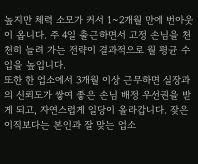높지만 체력 소모가 커서 1~2개월 만에 번아웃이 옵니다. 주 4일 출근하면서 고정 손님을 천천히 늘려 가는 전략이 결과적으로 월 평균 수입을 높입니다.
또한 한 업소에서 3개월 이상 근무하면 실장과의 신뢰도가 쌓여 좋은 손님 배정 우선권을 받게 되고, 자연스럽게 일당이 올라갑니다. 잦은 이직보다는 본인과 잘 맞는 업소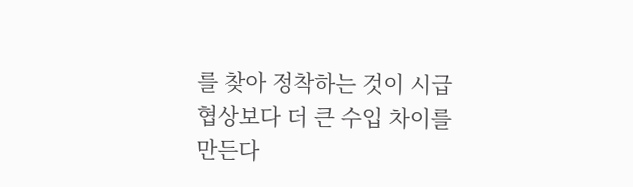를 찾아 정착하는 것이 시급 협상보다 더 큰 수입 차이를 만든다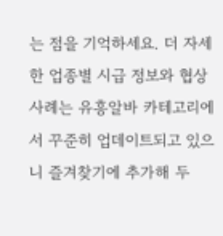는 점을 기억하세요. 더 자세한 업종별 시급 정보와 협상 사례는 유흥알바 카테고리에서 꾸준히 업데이트되고 있으니 즐겨찾기에 추가해 두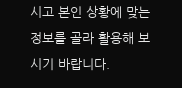시고 본인 상황에 맞는 정보를 골라 활용해 보시기 바랍니다.